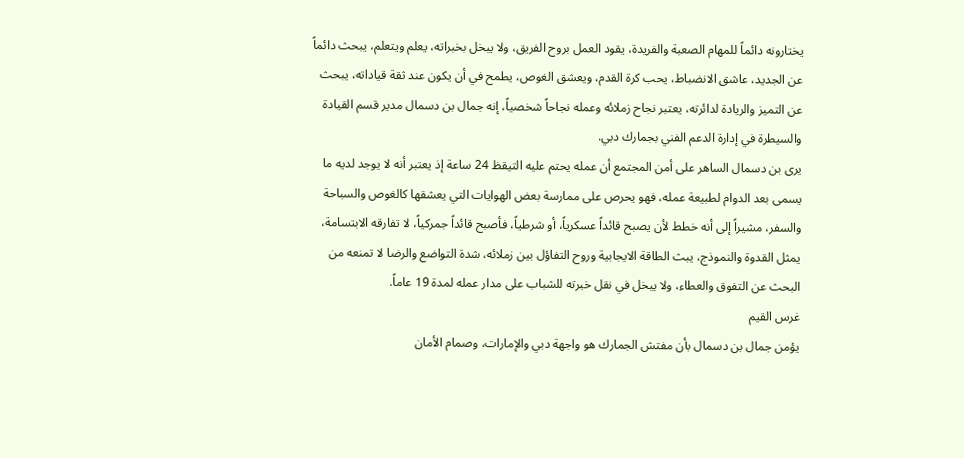يختارونه دائماً للمهام الصعبة والفريدة، يقود العمل بروح الفريق، ولا يبخل بخبراته، يعلم ويتعلم، يبحث دائماً عن الجديد، عاشق الانضباط، يحب كرة القدم، ويعشق الغوص، يطمح في أن يكون عند ثقة قياداته، يبحث عن التميز والريادة لدائرته، يعتبر نجاح زملائه وعمله نجاحاً شخصياً، إنه جمال بن دسمال مدير قسم القيادة والسيطرة في إدارة الدعم الفني بجمارك دبي.
يرى بن دسمال الساهر على أمن المجتمع أن عمله يحتم عليه التيقظ 24 ساعة إذ يعتبر أنه لا يوجد لديه ما يسمى بعد الدوام لطبيعة عمله، فهو يحرص على ممارسة بعض الهوايات التي يعشقها كالغوص والسباحة والسفر، مشيراً إلى أنه خطط لأن يصبح قائداً عسكرياً، أو شرطياً، فأصبح قائداً جمركياً، لا تفارقه الابتسامة، يمثل القدوة والنموذج، يبث الطاقة الايجابية وروح التفاؤل بين زملائه، شدة التواضع والرضا لا تمنعه من البحث عن التفوق والعطاء، ولا يبخل في نقل خبرته للشباب على مدار عمله لمدة 19 عاماً.
غرس القيم
يؤمن جمال بن دسمال بأن مفتش الجمارك هو واجهة دبي والإمارات، وصمام الأمان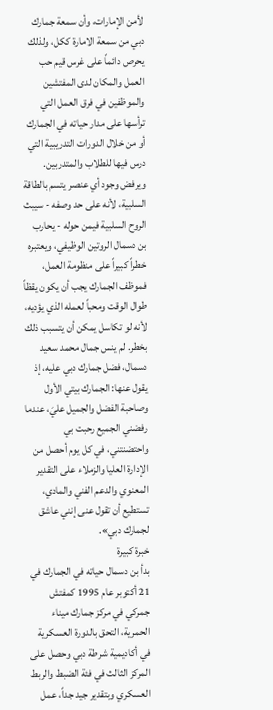لأمن الإمارات، وأن سمعة جمارك دبي من سمعة الامارة ككل، ولذلك يحرص دائماً على غرس قيم حب العمل والمكان لدى المفتشين والموظفين في فرق العمل التي ترأسها على مدار حياته في الجمارك أو من خلال الدورات التدريبية التي درس فيها للطلاب والمتدربين.
ويرفض وجود أي عنصر يتسم بالطاقة السلبية، لأنه على حد وصفه - سيبث الروح السلبية فيمن حوله - يحارب بن دسمال الروتين الوظيفي، ويعتبره خطراً كبيراً على منظومة العمل، فموظف الجمارك يجب أن يكون يقظاً طوال الوقت ومحباً لعمله الذي يؤديه، لأنه لو تكاسل يمكن أن يتسبب ذلك بخطر. لم ينس جمال محمد سعيد دسمال، فضل جمارك دبي عليه، إذ يقول عنها: الجمارك بيتي الأول وصاحبة الفضل والجميل عليَ، عندما رفضني الجميع رحبت بي واحتضنتني، في كل يوم أحصل من الإدارة العليا والزملاء على التقدير المعنوي والدعم الفني والمادي، تستطيع أن تقول عنى إنني عاشق لجمارك دبي».
خبرة كبيرة
بدأ بن دسمال حياته في الجمارك في 21 أكتوبر عام 1995 كمفتش جمركي في مركز جمارك ميناء الحمرية، التحق بالدورة العسكرية في أكاديمية شرطة دبي وحصل على المركز الثالث في فئة الضبط والربط العسكري وبتقدير جيد جداً، عمل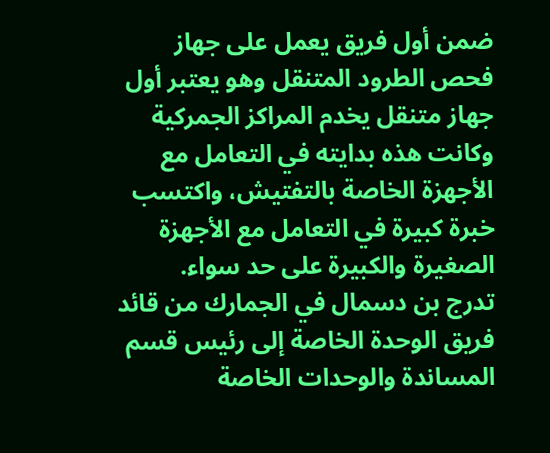ضمن أول فريق يعمل على جهاز فحص الطرود المتنقل وهو يعتبر أول جهاز متنقل يخدم المراكز الجمركية وكانت هذه بدايته في التعامل مع الأجهزة الخاصة بالتفتيش، واكتسب خبرة كبيرة في التعامل مع الأجهزة الصغيرة والكبيرة على حد سواء.
تدرج بن دسمال في الجمارك من قائد فريق الوحدة الخاصة إلى رئيس قسم المساندة والوحدات الخاصة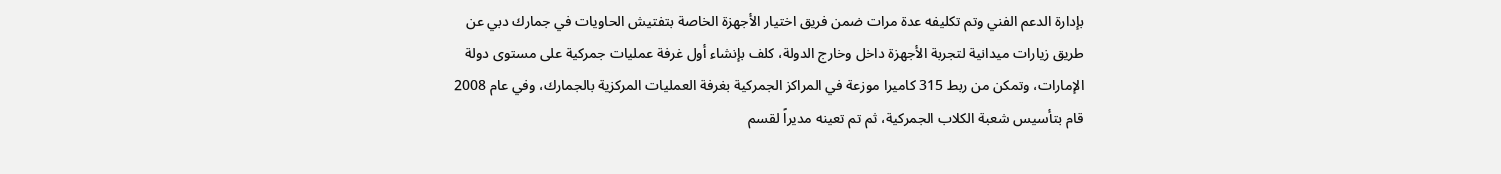بإدارة الدعم الفني وتم تكليفه عدة مرات ضمن فريق اختيار الأجهزة الخاصة بتفتيش الحاويات في جمارك دبي عن طريق زيارات ميدانية لتجربة الأجهزة داخل وخارج الدولة، كلف بإنشاء أول غرفة عمليات جمركية على مستوى دولة الإمارات، وتمكن من ربط 315 كاميرا موزعة في المراكز الجمركية بغرفة العمليات المركزية بالجمارك، وفي عام 2008 قام بتأسيس شعبة الكلاب الجمركية، ثم تم تعينه مديراً لقسم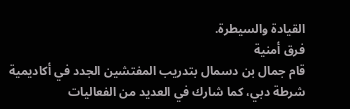القيادة والسيطرة.
فرق أمنية
قام جمال بن دسمال بتدريب المفتشين الجدد في أكاديمية شرطة دبي، كما شارك في العديد من الفعاليات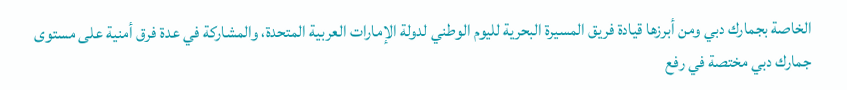الخاصة بجمارك دبي ومن أبرزها قيادة فريق المسيرة البحرية لليوم الوطني لدولة الإمارات العربية المتحدة، والمشاركة في عدة فرق أمنية على مستوى جمارك دبي مختصة في رفع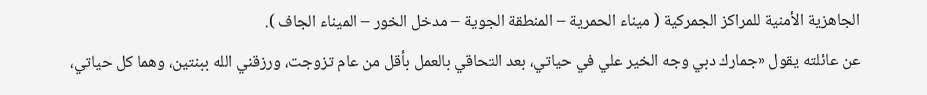الجاهزية الأمنية للمراكز الجمركية ( ميناء الحمرية – المنطقة الجوية – مدخل الخور – الميناء الجاف ).
عن عائلته يقول «جمارك دبي وجه الخير علي في حياتي، بعد التحاقي بالعمل بأقل من عام تزوجت، ورزقني الله ببنتين، وهما كل حياتي،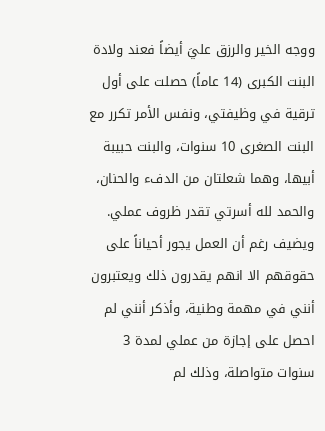ووجه الخير والرزق عليَ أيضاً فعند ولادة البنت الكبرى (14 عاماً) حصلت على أول ترقية في وظيفتي، ونفس الأمر تكرر مع البنت الصغرى 10 سنوات، والبنت حبيبة أبيها، وهما شعلتان من الدفء والحنان، والحمد لله أسرتي تقدر ظروف عملي. ويضيف رغم أن العمل يجور أحياناً على حقوقهم الا انهم يقدرون ذلك ويعتبرون أنني في مهمة وطنية، وأذكر أنني لم احصل على إجازة من عملي لمدة 3 سنوات متواصلة، وذلك لم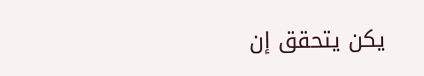يكن يتحقق إن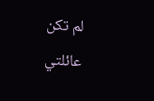لم تكن عائلتي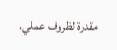مقدرة لظروف عملي.